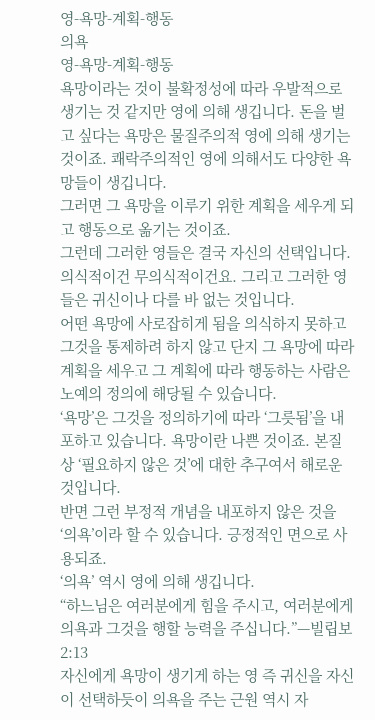영-욕망-계획-행동
의욕
영-욕망-계획-행동
욕망이라는 것이 불확정성에 따라 우발적으로 생기는 것 같지만 영에 의해 생깁니다. 돈을 벌고 싶다는 욕망은 물질주의적 영에 의해 생기는 것이죠. 쾌락주의적인 영에 의해서도 다양한 욕망들이 생깁니다.
그러면 그 욕망을 이루기 위한 계획을 세우게 되고 행동으로 옮기는 것이죠.
그런데 그러한 영들은 결국 자신의 선택입니다. 의식적이건 무의식적이건요. 그리고 그러한 영들은 귀신이나 다를 바 없는 것입니다.
어떤 욕망에 사로잡히게 됨을 의식하지 못하고 그것을 통제하려 하지 않고 단지 그 욕망에 따라 계획을 세우고 그 계획에 따라 행동하는 사람은 노예의 정의에 해당될 수 있습니다.
‘욕망’은 그것을 정의하기에 따라 ‘그릇됨’을 내포하고 있습니다. 욕망이란 나쁜 것이죠. 본질상 ‘필요하지 않은 것’에 대한 추구여서 해로운 것입니다.
반면 그런 부정적 개념을 내포하지 않은 것을 ‘의욕’이라 할 수 있습니다. 긍정적인 면으로 사용되죠.
‘의욕’ 역시 영에 의해 생깁니다.
“하느님은 여러분에게 힘을 주시고, 여러분에게 의욕과 그것을 행할 능력을 주십니다.”—빌립보 2:13
자신에게 욕망이 생기게 하는 영 즉 귀신을 자신이 선택하듯이 의욕을 주는 근원 역시 자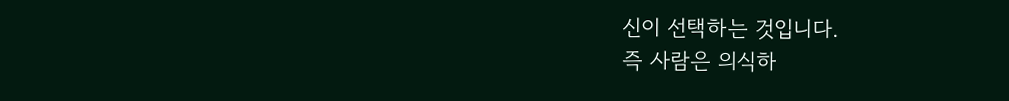신이 선택하는 것입니다.
즉 사람은 의식하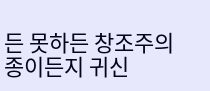든 못하든 창조주의 종이든지 귀신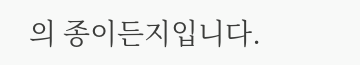의 종이든지입니다.